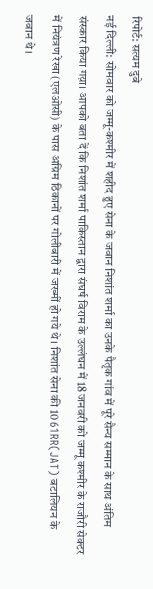रिपोर्ट: सत्यम दुबे
नई दिल्ली: सोमवार को जम्मू-कश्मीर में शहीद हुए सेना के जवान निशांत शर्मा का उनके पैतृक गांव में पूरे सैन्य सम्मान के साथ अंतिम संस्कार किया गय़ा। आपको बता दें कि निशांत शर्मा पाकिस्तान द्वारा संघर्ष विराम के उल्लंघन में 18 जनवरी को जम्मू कश्मीर के राजौरी सेक्टर में नियंत्रण रेखा (एलओसी) के पास अग्रिम ठिकानों पर गोलीबारी में जख्मीं हो गये थे। निशांत सेना की 10 61RR(JAT) बटालियन के जवान थे।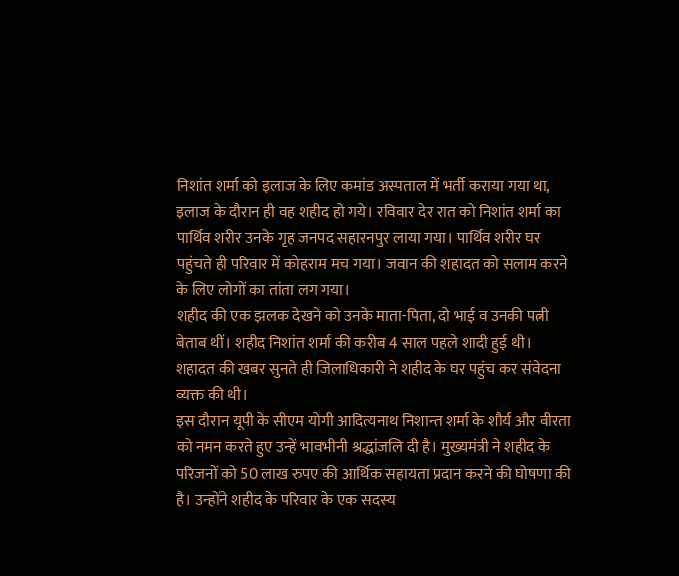निशांत शर्मा को इलाज के लिए कमांड अस्पताल में भर्ती कराया गया था, इलाज के दौरान ही वह शहीद हो गये। रविवार देर रात को निशांत शर्मा का पार्थिव शरीर उनके गृह जनपद सहारनपुर लाया गया। पार्थिव शरीर घर पहुंचते ही परिवार में कोहराम मच गया। जवान की शहादत को सलाम करने के लिए लोगों का तांता लग गया।
शहीद की एक झलक देखने को उनके माता-पिता, दो भाई व उनकी पत्नी बेताब थीं। शहीद निशांत शर्मा की करीब 4 साल पहले शादी हुई थी। शहादत की खबर सुनते ही जिलाधिकारी ने शहीद के घर पहुंच कर संवेदना व्यक्त की थी।
इस दौरान यूपी के सीएम योगी आदित्यनाथ निशान्त शर्मा के शौर्य और वीरता को नमन करते हुए उन्हें भावभीनी श्रद्धांजलि दी है। मुख्यमंत्री ने शहीद के परिजनों को 50 लाख रुपए की आर्थिक सहायता प्रदान करने की घोषणा की है। उन्होंने शहीद के परिवार के एक सदस्य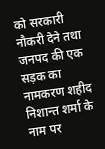को सरकारी नौकरी देने तथा जनपद की एक सड़क का नामकरण शहीद निशान्त शर्मा के नाम पर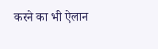करने का भी ऐलान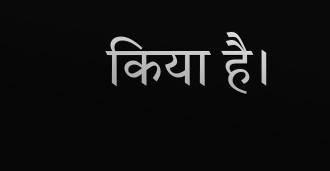किया है।